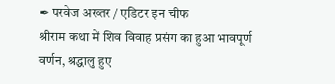✒ परवेज अख्तर / एडिटर इन चीफ
श्रीराम कथा में शिव विवाह प्रसंग का हुआ भावपूर्ण वर्णन, श्रद्धालु हुए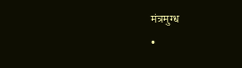मंत्रमुग्ध
•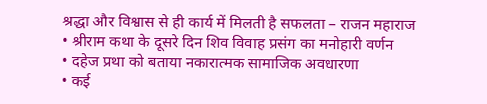श्रद्धा और विश्वास से ही कार्य में मिलती है सफलता – राजन महाराज
• श्रीराम कथा के दूसरे दिन शिव विवाह प्रसंग का मनोहारी वर्णन
• दहेज प्रथा को बताया नकारात्मक सामाजिक अवधारणा
• कई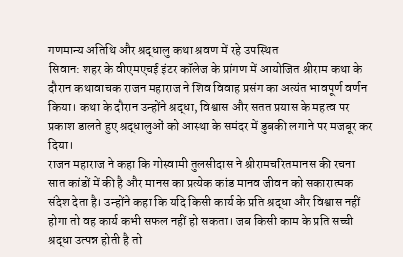गणमान्य अतिथि और श्रद्धालु कथा श्रवण में रहे उपस्थित
सिवान: शहर के वीएमएचई इंटर कॉलेज के प्रांगण में आयोजित श्रीराम कथा के दौरान कथावाचक राजन महाराज ने शिव विवाह प्रसंग का अत्यंत भावपूर्ण वर्णन किया। कथा के दौरान उन्होंने श्रद्धा, विश्वास और सतत प्रयास के महत्व पर प्रकाश डालते हुए श्रद्धालुओं को आस्था के समंदर में डुबकी लगाने पर मजबूर कर दिया।
राजन महाराज ने कहा कि गोस्वामी तुलसीदास ने श्रीरामचरितमानस की रचना सात कांडों में की है और मानस का प्रत्येक कांड मानव जीवन को सकारात्मक संदेश देता है। उन्होंने कहा कि यदि किसी कार्य के प्रति श्रद्धा और विश्वास नहीं होगा तो वह कार्य कभी सफल नहीं हो सकता। जब किसी काम के प्रति सच्ची श्रद्धा उत्पन्न होती है तो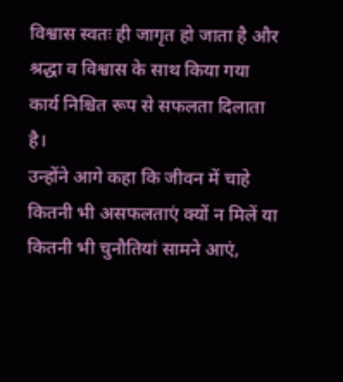विश्वास स्वतः ही जागृत हो जाता है और श्रद्धा व विश्वास के साथ किया गया कार्य निश्चित रूप से सफलता दिलाता है।
उन्होंने आगे कहा कि जीवन में चाहे कितनी भी असफलताएं क्यों न मिलें या कितनी भी चुनौतियां सामने आएं,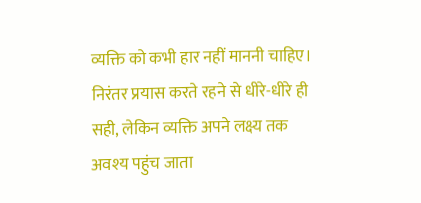व्यक्ति को कभी हार नहीं माननी चाहिए। निरंतर प्रयास करते रहने से धीरे-धीरे ही सही, लेकिन व्यक्ति अपने लक्ष्य तक अवश्य पहुंच जाता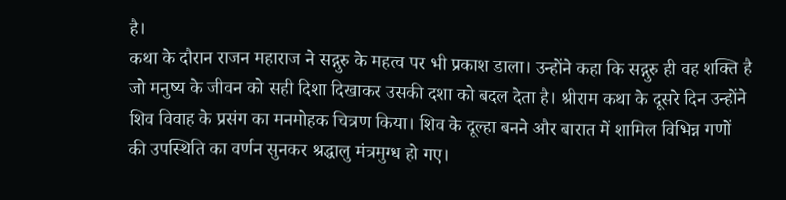है।
कथा के दौरान राजन महाराज ने सद्गुरु के महत्व पर भी प्रकाश डाला। उन्होंने कहा कि सद्गुरु ही वह शक्ति है जो मनुष्य के जीवन को सही दिशा दिखाकर उसकी दशा को बदल देता है। श्रीराम कथा के दूसरे दिन उन्होंने शिव विवाह के प्रसंग का मनमोहक चित्रण किया। शिव के दूल्हा बनने और बारात में शामिल विभिन्न गणों की उपस्थिति का वर्णन सुनकर श्रद्धालु मंत्रमुग्ध हो गए।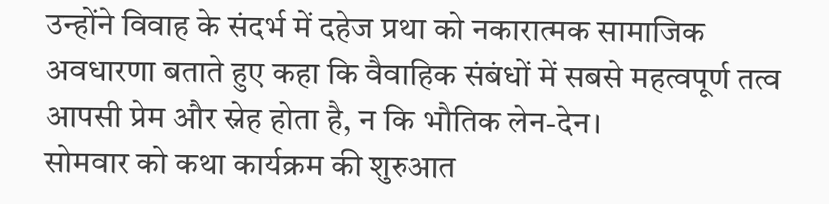उन्होंने विवाह के संदर्भ में दहेज प्रथा को नकारात्मक सामाजिक अवधारणा बताते हुए कहा कि वैवाहिक संबंधों में सबसे महत्वपूर्ण तत्व आपसी प्रेम और स्नेह होता है, न कि भौतिक लेन-देन।
सोमवार को कथा कार्यक्रम की शुरुआत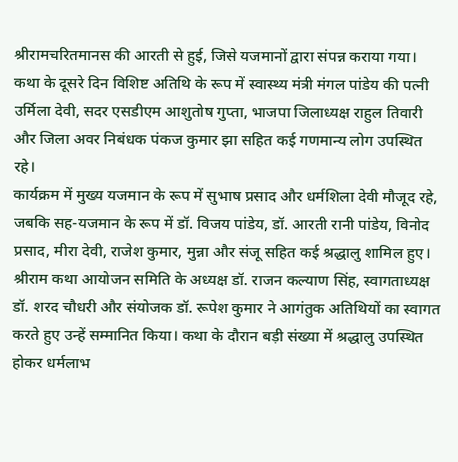श्रीरामचरितमानस की आरती से हुई, जिसे यजमानों द्वारा संपन्न कराया गया। कथा के दूसरे दिन विशिष्ट अतिथि के रूप में स्वास्थ्य मंत्री मंगल पांडेय की पत्नी उर्मिला देवी, सदर एसडीएम आशुतोष गुप्ता, भाजपा जिलाध्यक्ष राहुल तिवारी और जिला अवर निबंधक पंकज कुमार झा सहित कई गणमान्य लोग उपस्थित रहे।
कार्यक्रम में मुख्य यजमान के रूप में सुभाष प्रसाद और धर्मशिला देवी मौजूद रहे, जबकि सह-यजमान के रूप में डॉ. विजय पांडेय, डॉ. आरती रानी पांडेय, विनोद प्रसाद, मीरा देवी, राजेश कुमार, मुन्ना और संजू सहित कई श्रद्धालु शामिल हुए।
श्रीराम कथा आयोजन समिति के अध्यक्ष डॉ. राजन कल्याण सिंह, स्वागताध्यक्ष डॉ. शरद चौधरी और संयोजक डॉ. रूपेश कुमार ने आगंतुक अतिथियों का स्वागत करते हुए उन्हें सम्मानित किया। कथा के दौरान बड़ी संख्या में श्रद्धालु उपस्थित होकर धर्मलाभ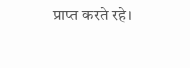प्राप्त करते रहे।